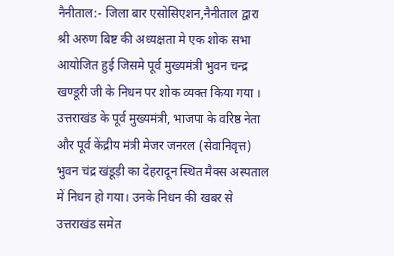नैनीताल:- जिला बार एसोसिएशन,नैनीताल द्वारा श्री अरुण बिष्ट की अध्यक्षता मे एक शोक सभा आयोजित हुई जिसमे पूर्व मुख्यमंत्री भुवन चन्द्र खण्डूरी जी के निधन पर शोक व्यक्त किया गया ।
उत्तराखंड के पूर्व मुख्यमंत्री, भाजपा के वरिष्ठ नेता और पूर्व केंद्रीय मंत्री मेजर जनरल (सेवानिवृत्त) भुवन चंद्र खंडूड़ी का देहरादून स्थित मैक्स अस्पताल में निधन हो गया। उनके निधन की खबर से उत्तराखंड समेत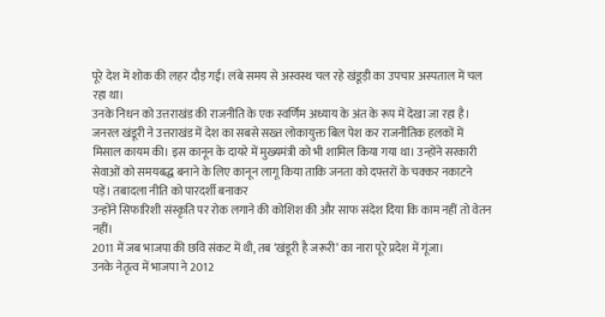पूरे देश में शोक की लहर दौड़ गई। लंबे समय से अस्वस्थ चल रहे खंडूड़ी का उपचार अस्पताल में चल रहा था।
उनके निधन को उत्तराखंड की राजनीति के एक स्वर्णिम अध्याय के अंत के रूप में देखा जा रहा है।
जनरल खंडूरी ने उत्तराखंड में देश का सबसे सख्त लोकायुक्त बिल पेश कर राजनीतिक हलकों में मिसाल कायम की। इस कानून के दायरे में मुख्यमंत्री को भी शामिल किया गया था। उन्होंने सरकारी सेवाओं को समयबद्ध बनाने के लिए कानून लागू किया ताकि जनता को दफ्तरों के चक्कर नकाटने पड़ें। तबादला नीति को पारदर्शी बनाकर
उन्होंने सिफारिशी संस्कृति पर रोक लगाने की कोशिश की और साफ संदेश दिया कि काम नहीं तो वेतन नहीं।
2011 में जब भाजपा की छवि संकट में थी, तब ‘खंडूरी है जरूरी’ का नारा पूरे प्रदेश में गूंजा।
उनके नेतृत्व में भाजपा ने 2012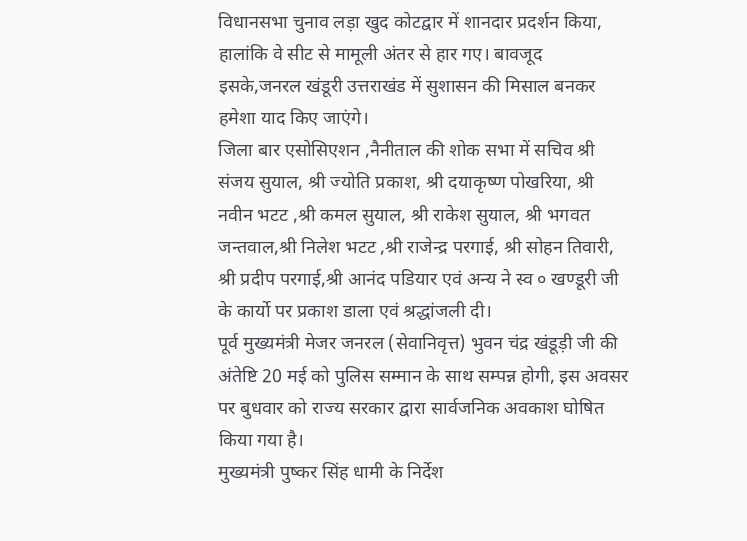विधानसभा चुनाव लड़ा खुद कोटद्वार में शानदार प्रदर्शन किया, हालांकि वे सीट से मामूली अंतर से हार गए। बावजूद इसके,जनरल खंडूरी उत्तराखंड में सुशासन की मिसाल बनकर हमेशा याद किए जाएंगे।
जिला बार एसोसिएशन ,नैनीताल की शोक सभा में सचिव श्री संजय सुयाल, श्री ज्योति प्रकाश, श्री दयाकृष्ण पोखरिया, श्री नवीन भटट ,श्री कमल सुयाल, श्री राकेश सुयाल, श्री भगवत जन्तवाल,श्री निलेश भटट ,श्री राजेन्द्र परगाई, श्री सोहन तिवारी, श्री प्रदीप परगाई,श्री आनंद पडियार एवं अन्य ने स्व ० खण्डूरी जी के कार्यो पर प्रकाश डाला एवं श्रद्धांजली दी।
पूर्व मुख्यमंत्री मेजर जनरल (सेवानिवृत्त) भुवन चंद्र खंडूड़ी जी की अंतेष्टि 20 मई को पुलिस सम्मान के साथ सम्पन्न होगी, इस अवसर पर बुधवार को राज्य सरकार द्वारा सार्वजनिक अवकाश घोषित किया गया है।
मुख्यमंत्री पुष्कर सिंह धामी के निर्देश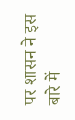पर शासन ने इस बारे में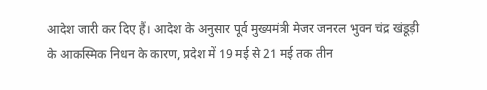आदेश जारी कर दिए हैं। आदेश के अनुसार पूर्व मुख्यमंत्री मेजर जनरल भुवन चंद्र खंडूड़ी के आकस्मिक निधन के कारण, प्रदेश में 19 मई से 21 मई तक तीन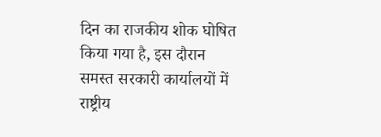दिन का राजकीय शोक घोषित किया गया है, इस दौरान समस्त सरकारी कार्यालयों में राष्ट्रीय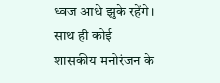ध्वज आधे झुके रहेंगे। साथ ही कोई शासकीय मनोरंजन के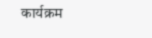कार्यक्रम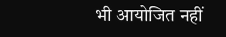भी आयोजित नहीं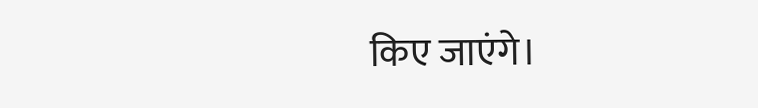किए जाएंगे।